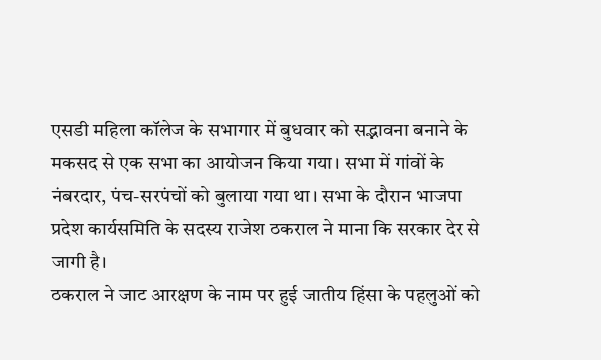एसडी महिला कॉलेज के सभागार में बुधवार को सद्भावना बनाने के मकसद से एक सभा का आयोजन किया गया। सभा में गांवों के नंबरदार, पंच-सरपंचों को बुलाया गया था। सभा के दौरान भाजपा प्रदेश कार्यसमिति के सदस्य राजेश ठकराल ने माना कि सरकार देर से जागी है।
ठकराल ने जाट आरक्षण के नाम पर हुई जातीय हिंसा के पहलुओं को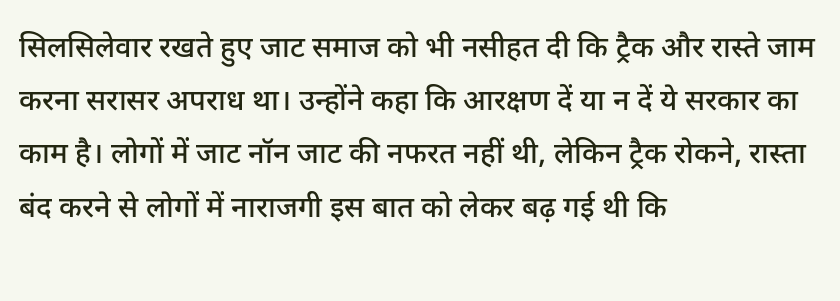सिलसिलेवार रखते हुए जाट समाज को भी नसीहत दी कि ट्रैक और रास्ते जाम करना सरासर अपराध था। उन्होंने कहा कि आरक्षण दें या न दें ये सरकार का काम है। लोगों में जाट नॉन जाट की नफरत नहीं थी, लेकिन ट्रैक रोकने, रास्ता बंद करने से लोगों में नाराजगी इस बात को लेकर बढ़ गई थी कि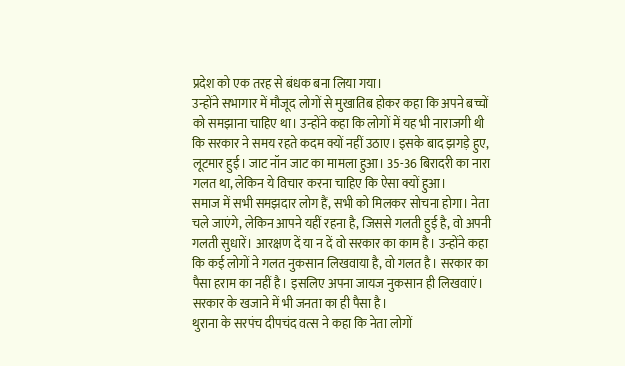प्रदेश को एक तरह से बंधक बना लिया गया।
उन्होंने सभागार में मौजूद लोगों से मुखातिब होकर कहा कि अपने बच्चों को समझाना चाहिए था। उन्होंने कहा कि लोगों में यह भी नाराजगी थी कि सरकार ने समय रहते कदम क्यों नहीं उठाए। इसके बाद झगड़े हुए, लूटमार हुई। जाट नॉन जाट का मामला हुआ। 35-36 बिरादरी का नारा गलत था, लेकिन ये विचार करना चाहिए कि ऐसा क्यों हुआ।
समाज में सभी समझदार लोग हैं, सभी को मिलकर सोचना होगा। नेता चले जाएंगे, लेकिन आपने यहीं रहना है, जिससे गलती हुई है, वो अपनी गलती सुधारें। आरक्षण दें या न दें वो सरकार का काम है। उन्होंने कहा कि कई लोगों ने गलत नुकसान लिखवाया है, वो गलत है। सरकार का पैसा हराम का नहीं है। इसलिए अपना जायज नुकसान ही लिखवाएं। सरकार के खजाने में भी जनता का ही पैसा है।
थुराना के सरपंच दीपचंद वत्स ने कहा कि नेता लोगों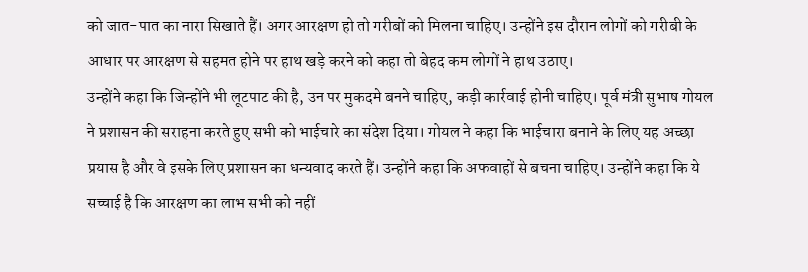को जात-पात का नारा सिखाते हैं। अगर आरक्षण हो तो गरीबों को मिलना चाहिए। उन्होंने इस दौरान लोगों को गरीबी के आधार पर आरक्षण से सहमत होने पर हाथ खड़े करने को कहा तो बेहद कम लोगों ने हाथ उठाए।
उन्होंने कहा कि जिन्होंने भी लूटपाट की है, उन पर मुकदमे बनने चाहिए, कड़ी कार्रवाई होनी चाहिए। पूर्व मंत्री सुभाष गोयल ने प्रशासन की सराहना करते हुए सभी को भाईचारे का संदेश दिया। गोयल ने कहा कि भाईचारा बनाने के लिए यह अच्छा प्रयास है और वे इसके लिए प्रशासन का धन्यवाद करते हैं। उन्होंने कहा कि अफवाहों से बचना चाहिए। उन्होंने कहा कि ये सच्चाई है कि आरक्षण का लाभ सभी को नहीं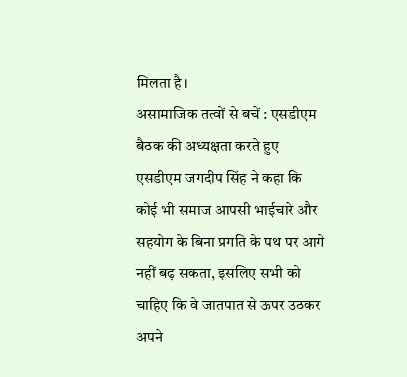मिलता है।
असामाजिक तत्वों से बचें : एसडीएम
बैठक की अध्यक्षता करते हुए एसडीएम जगदीप सिंह ने कहा कि कोई भी समाज आपसी भाईचारे और सहयोग के बिना प्रगति के पथ पर आगे नहीं बढ़ सकता, इसलिए सभी को चाहिए कि वे जातपात से ऊपर उठकर अपने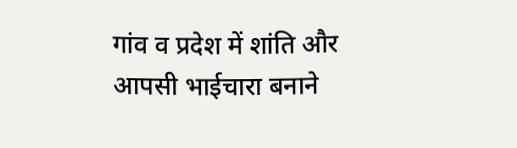गांव व प्रदेश में शांति और आपसी भाईचारा बनाने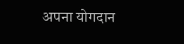अपना योगदान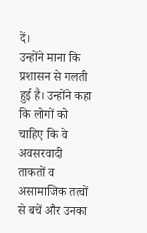दें।
उन्होंने माना कि प्रशासन से गलती हुई है। उन्होंने कहा कि लोगों को चाहिए कि वे अवसरवादी ताकतों व असामाजिक तत्वों से बचें और उनका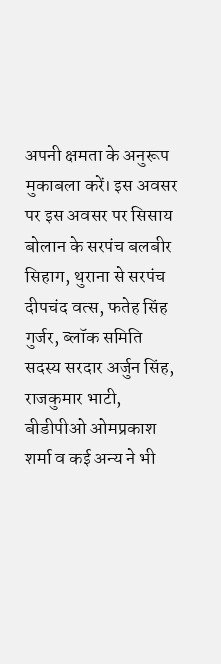अपनी क्षमता के अनुरूप मुकाबला करें। इस अवसर पर इस अवसर पर सिसाय बोलान के सरपंच बलबीर सिहाग, थुराना से सरपंच दीपचंद वत्स, फतेह सिंह गुर्जर, ब्लॉक समिति सदस्य सरदार अर्जुन सिंह, राजकुमार भाटी, बीडीपीओ ओमप्रकाश शर्मा व कई अन्य ने भी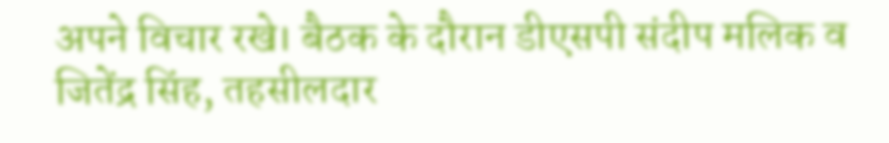अपने विचार रखे। बैठक के दौरान डीएसपी संदीप मलिक व जितेंद्र सिंह, तहसीलदार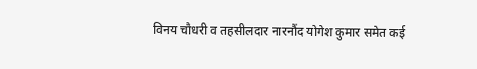विनय चौधरी व तहसीलदार नारनौंद योगेश कुमार समेत कई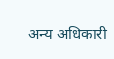अन्य अधिकारी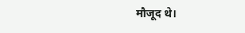मौजूद थे।